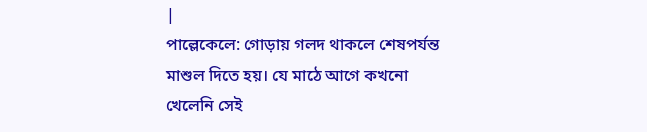|
পাল্লেকেলে: গোড়ায় গলদ থাকলে শেষপর্যন্ত মাশুল দিতে হয়। যে মাঠে আগে কখনো খেলেনি সেই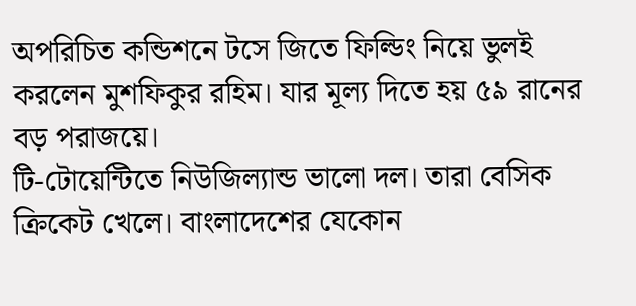অপরিচিত কন্ডিশনে টসে জিতে ফিল্ডিং নিয়ে ভুলই করলেন মুশফিকুর রহিম। যার মূল্য দিতে হয় ৫৯ রানের বড় পরাজয়ে।
টি-টোয়েন্টিতে নিউজিল্যান্ড ভালো দল। তারা বেসিক ক্রিকেট খেলে। বাংলাদেশের যেকোন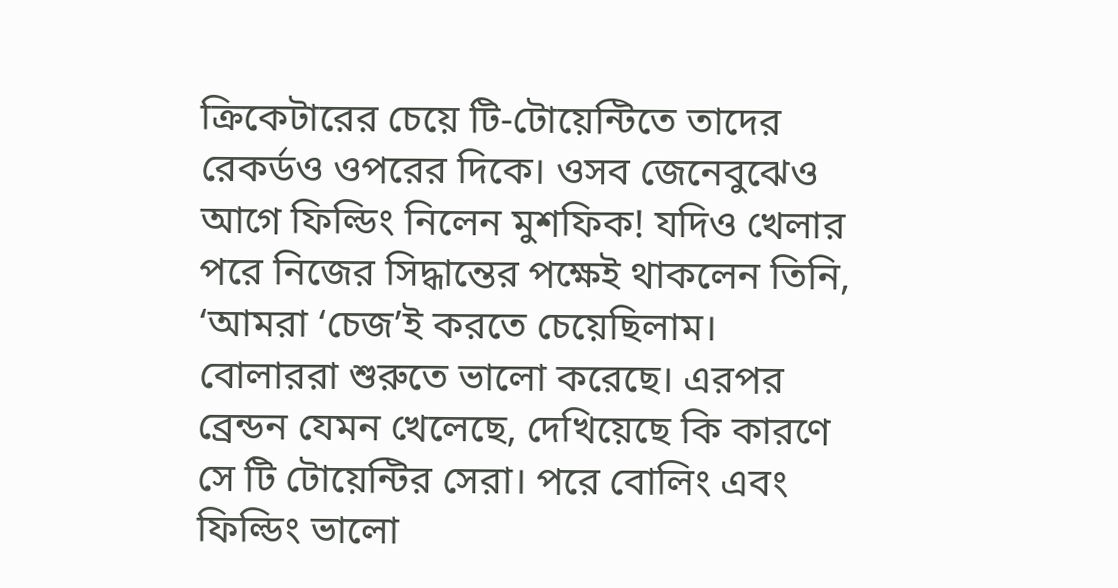ক্রিকেটারের চেয়ে টি-টোয়েন্টিতে তাদের রেকর্ডও ওপরের দিকে। ওসব জেনেবুঝেও আগে ফিল্ডিং নিলেন মুশফিক! যদিও খেলার পরে নিজের সিদ্ধান্তের পক্ষেই থাকলেন তিনি, ‘আমরা ‘চেজ’ই করতে চেয়েছিলাম। বোলাররা শুরুতে ভালো করেছে। এরপর ব্রেন্ডন যেমন খেলেছে, দেখিয়েছে কি কারণে সে টি টোয়েন্টির সেরা। পরে বোলিং এবং ফিল্ডিং ভালো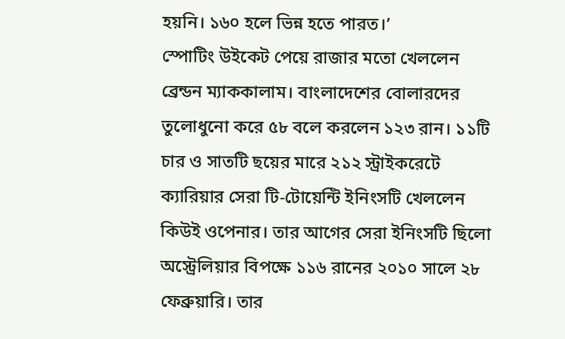হয়নি। ১৬০ হলে ভিন্ন হতে পারত।’
স্পোটিং উইকেট পেয়ে রাজার মতো খেললেন ব্রেন্ডন ম্যাককালাম। বাংলাদেশের বোলারদের তুলোধুনো করে ৫৮ বলে করলেন ১২৩ রান। ১১টি চার ও সাতটি ছয়ের মারে ২১২ স্ট্রাইকরেটে ক্যারিয়ার সেরা টি-টোয়েন্টি ইনিংসটি খেললেন কিউই ওপেনার। তার আগের সেরা ইনিংসটি ছিলো অস্ট্রেলিয়ার বিপক্ষে ১১৬ রানের ২০১০ সালে ২৮ ফেব্রুয়ারি। তার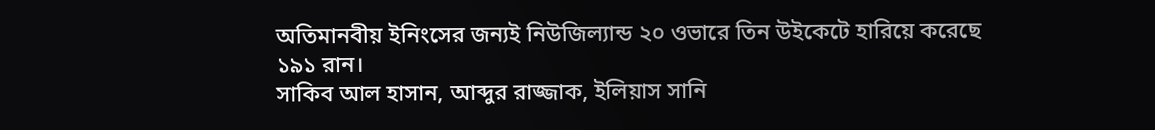অতিমানবীয় ইনিংসের জন্যই নিউজিল্যান্ড ২০ ওভারে তিন উইকেটে হারিয়ে করেছে ১৯১ রান।
সাকিব আল হাসান, আব্দুর রাজ্জাক, ইলিয়াস সানি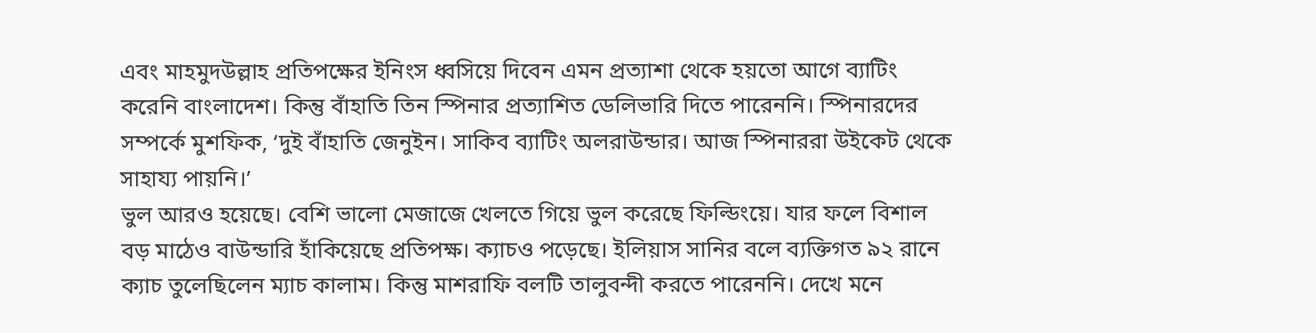এবং মাহমুদউল্লাহ প্রতিপক্ষের ইনিংস ধ্বসিয়ে দিবেন এমন প্রত্যাশা থেকে হয়তো আগে ব্যাটিং করেনি বাংলাদেশ। কিন্তু বাঁহাতি তিন স্পিনার প্রত্যাশিত ডেলিভারি দিতে পারেননি। স্পিনারদের সম্পর্কে মুশফিক, ‘দুই বাঁহাতি জেনুইন। সাকিব ব্যাটিং অলরাউন্ডার। আজ স্পিনাররা উইকেট থেকে সাহায্য পায়নি।’
ভুল আরও হয়েছে। বেশি ভালো মেজাজে খেলতে গিয়ে ভুল করেছে ফিল্ডিংয়ে। যার ফলে বিশাল বড় মাঠেও বাউন্ডারি হাঁকিয়েছে প্রতিপক্ষ। ক্যাচও পড়েছে। ইলিয়াস সানির বলে ব্যক্তিগত ৯২ রানে ক্যাচ তুলেছিলেন ম্যাচ কালাম। কিন্তু মাশরাফি বলটি তালুবন্দী করতে পারেননি। দেখে মনে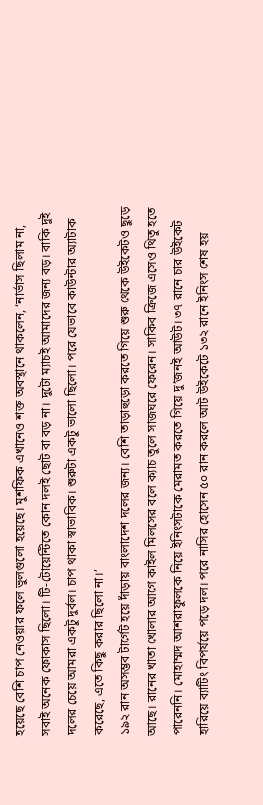হয়েছে বেশি চাপ নেওয়ার ফলে ভুলগুলো হয়েছে। মুশফিক এখানেও শক্ত অবস্থানে থাকলেন, ‘নার্ভাস ছিলাম না, সবাই অনেক ফোকাস ছিলো। টি-টোয়েন্টিতে কোন দলই ছোট বা বড় না। দুটো ম্যাচই আমাদের জন্য বড়। বাকি দুই দলের চেয়ে আমরা একটু দুর্বল। চাপ থাকা স্বাভাবিক। শুরুটা একটু ভালো ছিলো। পরে যেভাবে কাউন্টার অ্যাটাক করেছে, এতে কিছু করার ছিলো না।’
১৯২ রান অসম্ভব টার্গেট হয়ে দাঁড়ায় বাংলাদেশ দলের জন্য। বেশি তাড়াহুড়ো করতে গিয়ে শুরু থেকে উইকেটও ছুড়ে আছে। রানের খাতা খোলার আগে কাইল মিলসের বলে ক্যাচ তুলে সাজঘরে ফেরেন। সাকিব ক্রিজে এসেও থিতু হতে পারেননি। মোহাম্মদ আশরাফুলকে নিয়ে ইনিংসটাকে মেরামত করতে গিয়ে দু’জনই আউট। ৩৭ রানে চার উইকেট হারিয়ে ব্যাটিং বিপর্যয়ে পড়ে দল। পরে নাসির হোসেন ৫০ রান করলে আট উইকেটে ১৩২ রানে ইনিংস শেষ হয়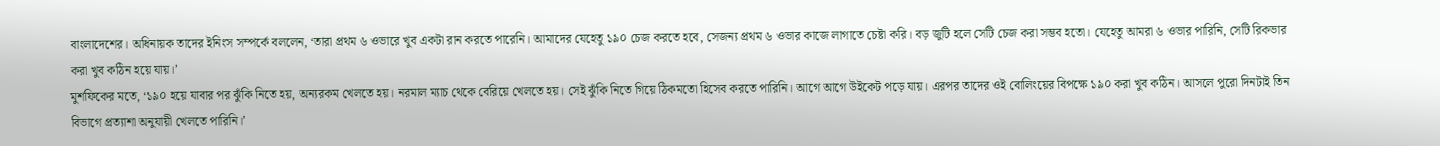বাংলাদেশের। অধিনায়ক তাদের ইনিংস সম্পর্কে বললেন, ‘তারা প্রথম ৬ ওভারে খুব একটা রান করতে পারেনি। আমাদের যেহেতু ১৯০ চেজ করতে হবে, সেজন্য প্রথম ৬ ওভার কাজে লাগাতে চেষ্টা করি। বড় জুটি হলে সেটি চেজ করা সম্ভব হতো। যেহেতু আমরা ৬ ওভার পারিনি, সেটি রিকভার করা খুব কঠিন হয়ে যায়।’
মুশফিকের মতে, ‘১৯০ হয়ে যাবার পর ঝুঁকি নিতে হয়, অন্যরকম খেলতে হয়। নরমাল ম্যাচ থেকে বেরিয়ে খেলতে হয়। সেই ঝুঁকি নিতে গিয়ে ঠিকমতো হিসেব করতে পারিনি। আগে আগে উইকেট পড়ে যায়। এরপর তাদের ওই বোলিংয়ের বিপক্ষে ১৯০ করা খুব কঠিন। আসলে পুরো দিনটাই তিন বিভাগে প্রত্যাশা অনুযায়ী খেলতে পারিনি।’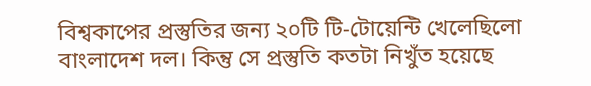বিশ্বকাপের প্রস্তুতির জন্য ২০টি টি-টোয়েন্টি খেলেছিলো বাংলাদেশ দল। কিন্তু সে প্রস্তুতি কতটা নিখুঁত হয়েছে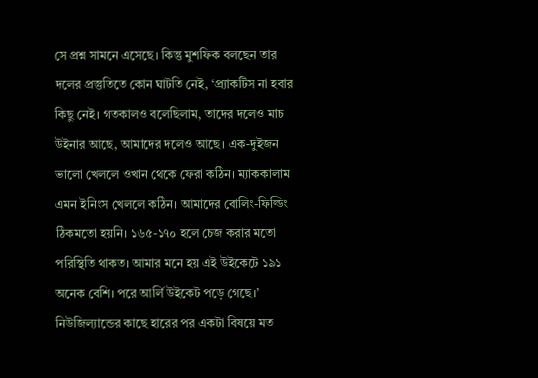সে প্রশ্ন সামনে এসেছে। কিন্তু মুশফিক বলছেন তার দলের প্রস্তুতিতে কোন ঘাটতি নেই, ‘প্র্যাকটিস না হবার কিছু নেই। গতকালও বলেছিলাম, তাদের দলেও মাচ উইনার আছে, আমাদের দলেও আছে। এক-দুইজন ভালো খেললে ওখান থেকে ফেরা কঠিন। ম্যাককালাম এমন ইনিংস খেললে কঠিন। আমাদের বোলিং-ফিল্ডিং ঠিকমতো হয়নি। ১৬৫-১৭০ হলে চেজ করার মতো পরিস্থিতি থাকত। আমার মনে হয় এই উইকেটে ১৯১ অনেক বেশি। পরে আর্লি উইকেট পড়ে গেছে।’
নিউজিল্যান্ডের কাছে হারের পর একটা বিষয়ে মত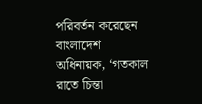পরিবর্তন করেছেন বাংলাদেশ অধিনায়ক, ‘গতকাল রাতে চিন্তা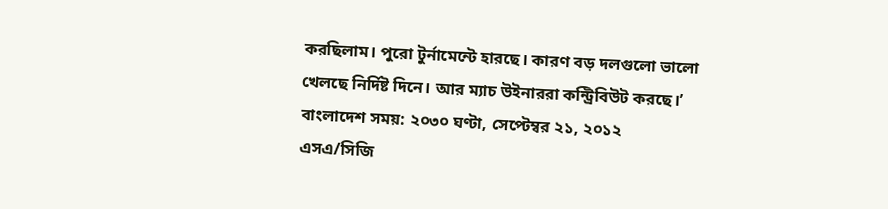করছিলাম। পুরো টুর্নামেন্টে হারছে। কারণ বড় দলগুলো ভালো খেলছে নির্দিষ্ট দিনে। আর ম্যাচ উইনাররা কন্ট্রিবিউট করছে।’
বাংলাদেশ সময়: ২০৩০ ঘণ্টা, সেপ্টেম্বর ২১, ২০১২
এসএ/সিজি